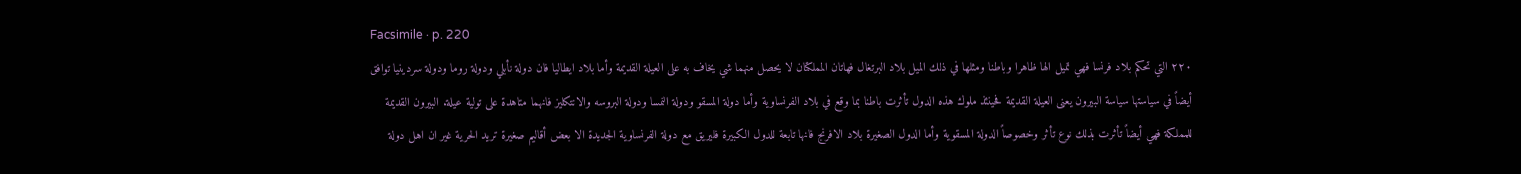Facsimile · p. 220
٢٢٠ التي تحكم بلاد فرنسا فهي تميل الها ظاهرا وباطنا ومثلها في ذلك الميل بلاد البرتغال فهاتان المملكتان لا يحصل منهما شي يخاف به على العيلة القديمة وأما بلاد ايطاليا فان دولة نأبلي ودولة روما ودولة سردينيا توافق أيضاً في سياستها سياسة البيرون يعنى العيلة القديمة فحينئذ ملوك هذه الدول تأثرت باطنا بما وقع في بلاد الفرنساوية وأما دولة المسقو ودولة النمسا ودولة البروسه والانتكليز فانهما متاهدة على تولیة عيلة. البيرون القديمة للمملكة فهي أيضاً تأثرت بذلك نوع تأثر وخصوصاً الدولة المسقوية وأما الدول الصغيرة بلاد الافرنج فانها تابعة للدول الكبيرة فليريق مع دولة الفرنساوية الجديدة الا بعض أقاليم صغيرة تريد الحرية غير ان اهل دولة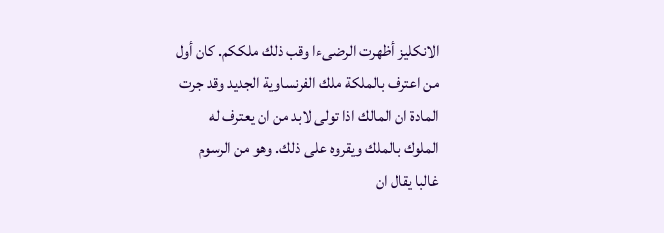الانكليز أظهرت الرضىءا وقب ذلك ملككم. كان أول من اعترف بالملكة ملك الفرنساوية الجديد وقد جرت المادة ان المالك اذا تولى لابد من ان يعترف له الملوك بالملك ويقروه على ذلك. وهو من الرسوم غالبا يقال ان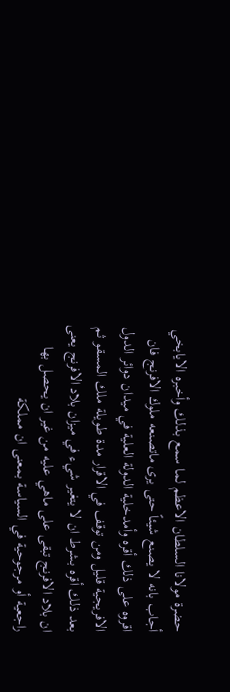حضرة مولانا السلطان الاعظم لما سمع بذلك وأخبره الايابخي أجاب بانه لا يصنع شيئاً حتى يرى ماتصنعه ملوك الافرنج فان اقروه على ذلك أقره وأمدخلية الدولة العلية في ميدان دوائر الدول الافريجية قليل ومن توقف في الاقرار مدة طويلة ملك المسقو ثم بعد ذلك أقره بشرط ان لا يتغير شيء في ميزان بلاد الافرنج يعنى ان بلاد الافرنج تبقى على ماهي عليه من غير ان يحصل بها راجعية أو مرجوحية في السياسة بمعنى ان مملكة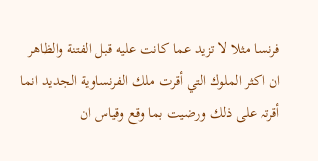فرنسا مثلا لا تزيد عما كانت عليه قبل الفتنة والظاهر ان اكثر الملوك التي أقرت ملك الفرنساوية الجديد انما أقرتہ على ذلك ورضيت بما وقع وقياس ان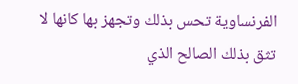الفرنساوية تحس بذلك وتجهز بها كانها لا تثق بذلك الصالح الذي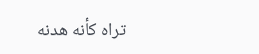تراه كأنه هدنه